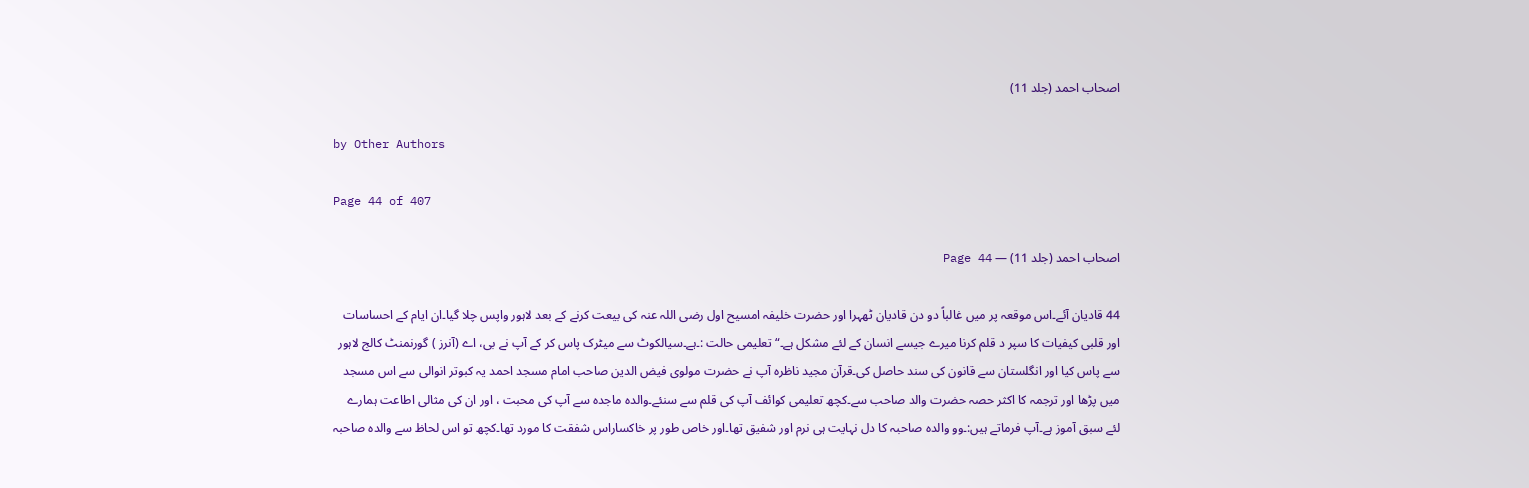اصحاب احمد (جلد 11)

by Other Authors

Page 44 of 407

اصحاب احمد (جلد 11) — Page 44

44 قادیان آئے۔اس موقعہ پر میں غالباً دو دن قادیان ٹھہرا اور حضرت خلیفہ امسیح اول رضی اللہ عنہ کی بیعت کرنے کے بعد لاہور واپس چلا گیا۔ان ایام کے احساسات اور قلبی کیفیات کا سپر د قلم کرنا میرے جیسے انسان کے لئے مشکل ہے۔“ تعلیمی حالت :۔ہے۔سیالکوٹ سے میٹرک پاس کر کے آپ نے بی، اے (آنرز ) گورنمنٹ کالج لاہور سے پاس کیا اور انگلستان سے قانون کی سند حاصل کی۔قرآن مجید ناظرہ آپ نے حضرت مولوی فیض الدین صاحب امام مسجد احمد یہ کبوتر انوالی سے اس مسجد میں پڑھا اور ترجمہ کا اکثر حصہ حضرت والد صاحب سے۔کچھ تعلیمی کوائف آپ کی قلم سے سنئے۔والدہ ماجدہ سے آپ کی محبت ، اور ان کی مثالی اطاعت ہمارے لئے سبق آموز ہے۔آپ فرماتے ہیں:۔وو والدہ صاحبہ کا دل نہایت ہی نرم اور شفیق تھا۔اور خاص طور پر خاکساراس شفقت کا مورد تھا۔کچھ تو اس لحاظ سے والدہ صاحبہ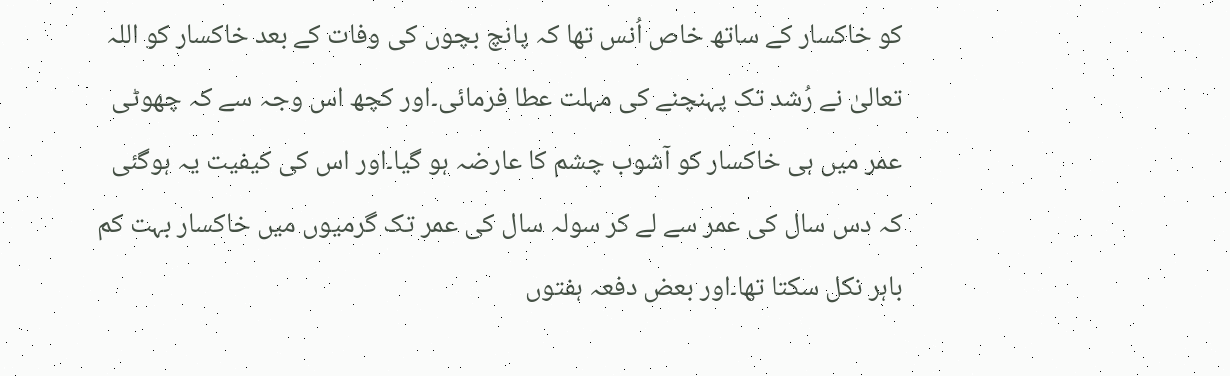کو خاکسار کے ساتھ خاص اُنس تھا کہ پانچ بچوں کی وفات کے بعد خاکسار کو اللہ تعالیٰ نے رُشد تک پہنچنے کی مہلت عطا فرمائی۔اور کچھ اس وجہ سے کہ چھوٹی عمر میں ہی خاکسار کو آشوب چشم کا عارضہ ہو گیا۔اور اس کی کیفیت یہ ہوگئی کہ دس سال کی عمر سے لے کر سولہ سال کی عمر تک گرمیوں میں خاکسار بہت کم باہر نکل سکتا تھا۔اور بعض دفعہ ہفتوں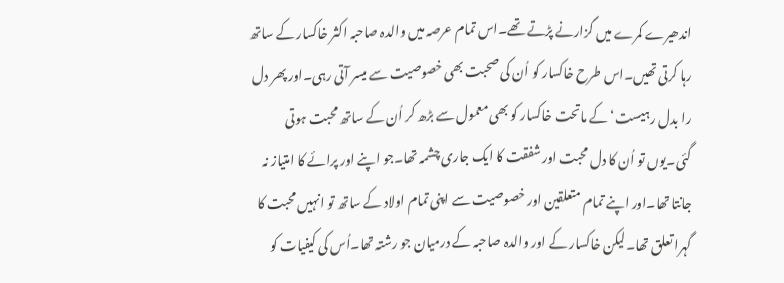اندھیرے کمرے میں گزارنے پڑتے تھے۔اس تمام عرصہ میں والدہ صاحبہ اکثر خاکسار کے ساتھ رہا کرتی تھیں۔اس طرح خاکسار کو اُن کی صحبت بھی خصوصیت سے میسر آتی رہی۔اور پھر دل را بدل رہیست‘ کے ماتحت خاکسار کو بھی معمول سے بڑھ کر اُن کے ساتھ محبت ہوتی گئی۔یوں تو اُن کا دل محبت اور شفقت کا ایک جاری چشمہ تھا۔جو اپنے اور پرائے کا امتیاز نہ جانتا تھا۔اور اپنے تمام متعلقین اور خصوصیت سے اپنی تمام اولاد کے ساتھ تو انہیں محبت کا گہرا تعلق تھا۔لیکن خاکسار کے اور والدہ صاحبہ کے درمیان جو رشتہ تھا۔اُس کی کیفیات کو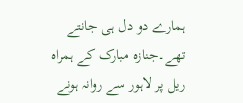ہمارے دو دل ہی جانتے تھے۔جنازہ مبارک کے ہمراہ ریل پر لاہور سے روانہ ہونے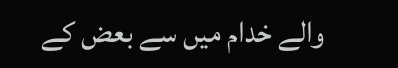والے خدام میں سے بعض کے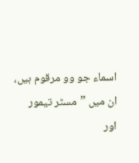اسماء جو وو مرقوم ہیں، ان میں ”مسٹر تیمور اور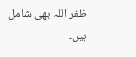ظفر اللہ بھی شامل ہیں۔